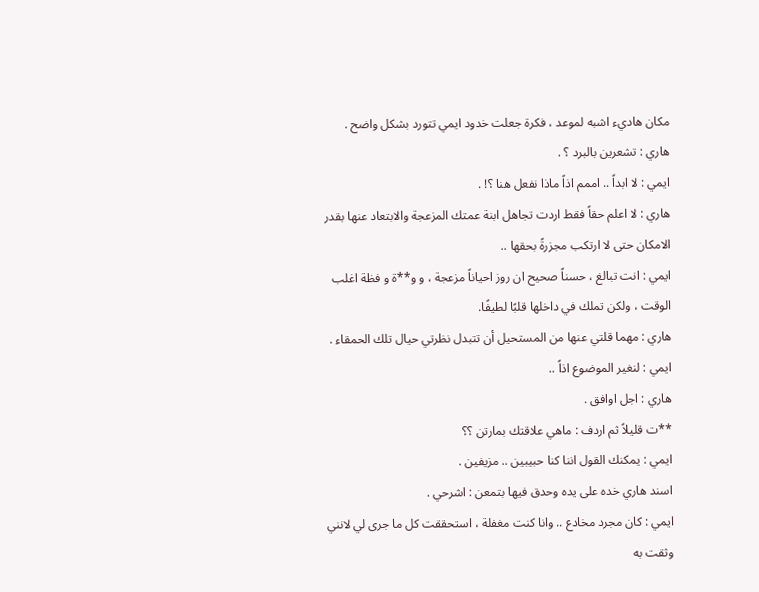مكان هاديء اشبه لموعد ، فكرة جعلت خدود ايمي تتورد بشكل واضح .
هاري : تشعرين بالبرد ؟ .
ايمي : لا ابداً .. اممم اذاً ماذا نفعل هنا ؟! .
هاري : لا اعلم حقاً فقط اردت تجاهل ابنة عمتك المزعجة والابتعاد عنها بقدر الامكان حتى لا ارتكب مجزرةً بحقها ..
ايمي : انت تبالغ ، حسناً صحيح ان روز احياناً مزعجة ، و و**ة و فظة اغلب الوقت ، ولكن تملك في داخلها قلبًا لطيفًا.
هاري : مهما قلتي عنها من المستحيل أن تتبدل نظرتي حيال تلك الحمقاء .
ايمي : لنغير الموضوع اذاً ..
هاري : اجل اوافق .
**ت قليلاً ثم اردف : ماهي علاقتك بمارتن ؟؟
ايمي : يمكنك القول اننا كنا حبيبين .. مزيفين .
اسند هاري خده على يده وحدق فيها بتمعن : اشرحي .
ايمي : كان مجرد مخادع .. وانا كنت مغفلة ، استحققت كل ما جرى لي لانني وثقت به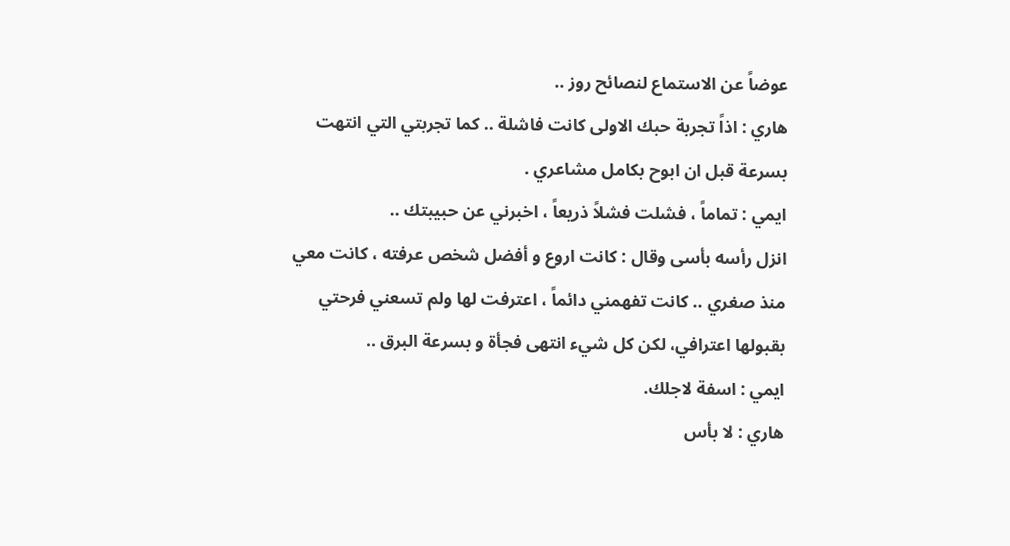عوضاً عن الاستماع لنصائح روز ..
هاري : اذاً تجربة حبك الاولى كانت فاشلة .. كما تجربتي التي انتهت بسرعة قبل ان ابوح بكامل مشاعري .
ايمي : تماماً ، فشلت فشلاً ذريعاً ، اخبرني عن حبيبتك ..
انزل رأسه بأسى وقال : كانت اروع و أفضل شخص عرفته ، كانت معي منذ صغري .. كانت تفهمني دائماً ، اعترفت لها ولم تسعني فرحتي بقبولها اعترافي، لكن كل شيء انتهى فجأة و بسرعة البرق ..
ايمي : اسفة لاجلك.
هاري : لا بأس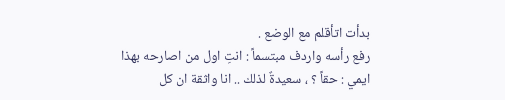بدأت اتأقلم مع الوضع .
رفع رأسه واردف مبتسماً : انتِ اول من اصارحه بهذا
ايمي : حقاً ؟ ، سعيدةٌ لذلك .. انا واثقة ان كل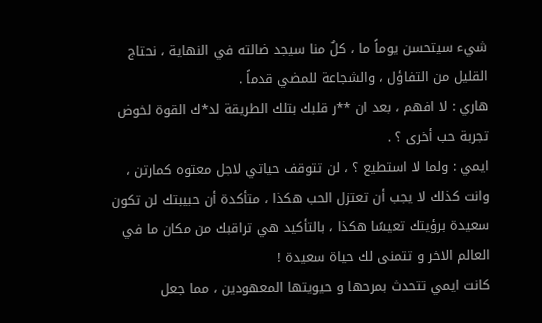شيء سيتحسن يوماً ما ، كلٌ منا سيجد ضالته في النهاية ، نحتاج القليل من التفاؤل ، والشجاعة للمضي قدماً .
هاري : لا افهم ، بعد ان **ر قلبك بتلك الطريقة لد*ك القوة لخوض تجربة حب أخرى ؟ .
ايمي : ولما لا استطيع ؟ ، لن تتوقف حياتي لاجل معتوه كمارتن ، وانت كذلك لا يجب أن تعتزل الحب هكذا ، متأكدة أن حبيبتك لن تكون سعيدة برؤيتك تعيسًا هكذا ، بالتأكيد هي تراقبك من مكان ما في العالم الاخر و تتمنى لك حياة سعيدة !
كانت ايمي تتحدث بمرحها و حيويتها المعهودين ، مما جعل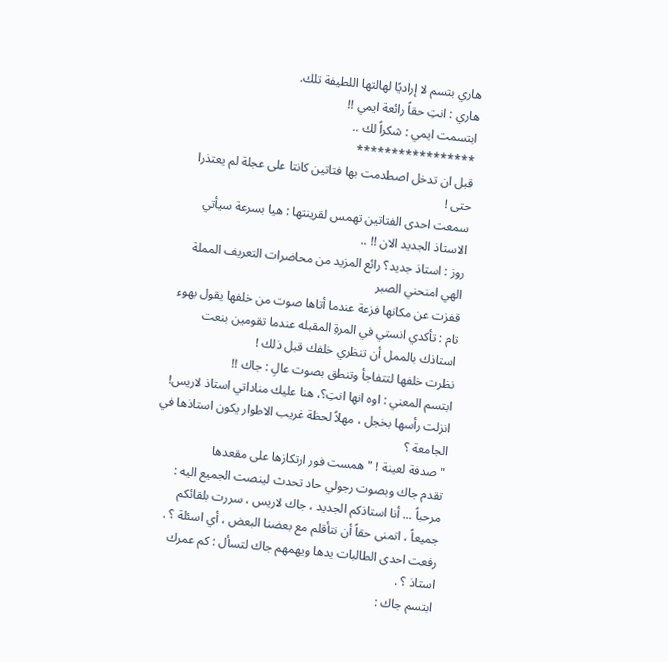هاري بتسم لا إراديًا لهالتها اللطيفة تلك.
هاري : انتِ حقاً رائعة ايمي !!
ابتسمت ايمي : شكراً لك ..
*****************
قبل ان تدخل اصطدمت بها فتاتين كانتا على عجلة لم يعتذرا حتى !
سمعت احدى الفتاتين تهمس لقرينتها : هيا بسرعة سيأتي الاستاذ الجديد الان !! ..
روز : استاذ جديد؟ رائع المزيد من محاضرات التعريف المملة الهي امنحني الصبر
قفزت عن مكانها فزعة عندما أتاها صوت من خلفها يقول بهوء تام : تأكدي انستي في المرةِ المقبله عندما تقومين بنعت استاذك بالممل أن تنظري خلفك قبل ذلك !
نظرت خلفها لتتفاجأ وتنطق بصوت عالِ : جاك !!
ابتسم المعني : اوه انها انتِ؟، هنا عليك مناداتي استاذ لاريس!
انزلت رأسها بخجل ، مهلاً لحظة غريب الاطوار يكون استاذها في الجامعة ؟
" صدفة لعينة ! " همست فور ارتكازها على مقعدها
تقدم جاك وبصوت رجولي حاد تحدث لينصت الجميع اليه : مرحباً ... أنا استاذكم الجديد ، جاك لاريس ، سررت بلقائكم جميعاً ، اتمنى حقاً أن نتأقلم مع بعضنا البعض ، أي اسئلة ؟ .
رفعت احدى الطالبات يدها ويهمهم جاك لتسأل : كم عمرك استاذ ؟ .
ابتسم جاك :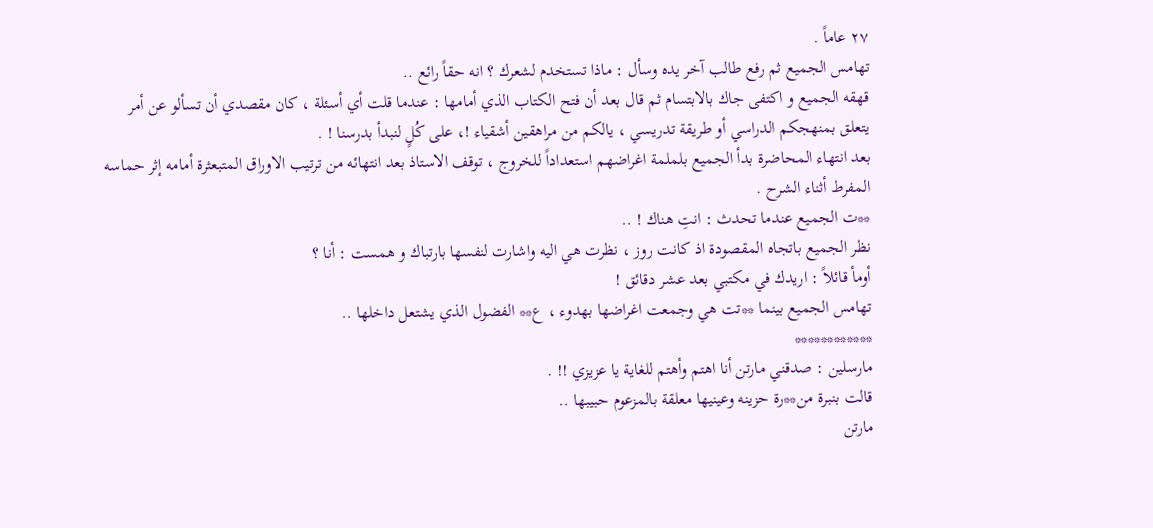٢٧ عاماً .
تهامس الجميع ثم رفع طالب آخر يده وسأل : ماذا تستخدم لشعرك ؟ انه حقاً رائع ..
قهقه الجميع و اكتفى جاك بالابتسام ثم قال بعد أن فتح الكتاب الذي أمامها : عندما قلت أي أسئلة ، كان مقصدي أن تسألو عن أمر يتعلق بمنهجكم الدراسي أو طريقة تدريسي ، يالكم من مراهقين أشقياء !، على كُلٍ لنبدأ بدرسنا ! .
بعد انتهاء المحاضرة بدأ الجميع بلملمة اغراضهم استعداداً للخروج ، توقف الاستاذ بعد انتهائه من ترتيب الاوراق المتبعثرة أمامه إثر حماسه المفرط أثناء الشرح .
**ت الجميع عندما تحدث : انتِ هناك ! ..
نظر الجميع باتجاه المقصودة اذ كانت روز ، نظرت هي اليه واشارت لنفسها بارتباك و همست : أنا ؟
أومأ قائلاً : اريدك في مكتبي بعد عشر دقائق !
تهامس الجميع بينما **تت هي وجمعت اغراضها بهدوء ، ع** الفضول الذي يشتعل داخلها ..
************
مارسلين : صدقني مارتن أنا اهتم وأهتم للغاية يا عزيزي !! .
قالت بنبرة من**رة حزينه وعينيها معلقة بالمزعوم حبيبها ..
مارتن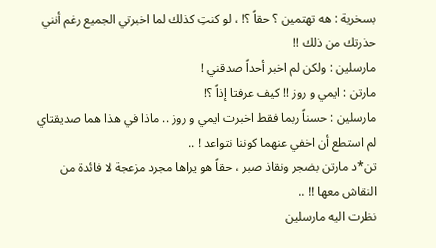بسخرية : هه تهتمين ؟ حقاً ؟! ، لو كنتِ كذلك لما اخبرتي الجميع رغم أنني حذرتك من ذلك !!
مارسلين : ولكن لم اخبر أحداً صدقني !
مارتن : ايمي و روز !! كيف عرفتا إذاً ؟!
مارسلين : حسناً ربما فقط اخبرت ايمي و روز .. ماذا في هذا هما صديقتاي لم استطع أن اخفي عنهما كوننا نتواعد ! ..
تن*د مارتن بضجر ونقاذ صبر ، حقاً هو يراها مجرد مزعجة لا فائدة من النقاش معها !! ..
نظرت اليه مارسلين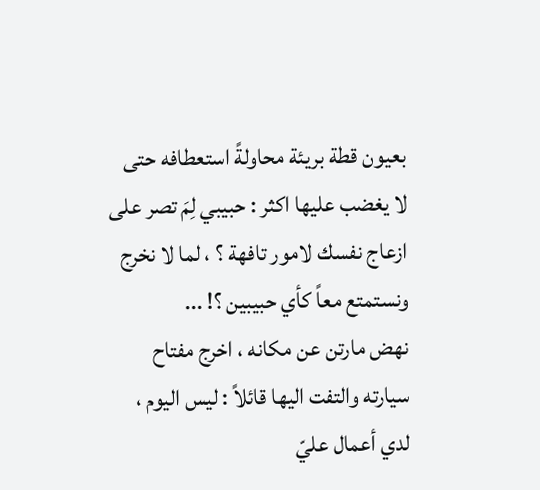بعيون قطة بريئة محاولةً استعطافه حتى لا يغضب عليها اكثر : حبيبي لِمَ تصر على ازعاج نفسك لامور تافهة ؟ ، لما لا نخرج ونستمتع معاً كأي حبيبين ؟! ...
نهض مارتن عن مكانه ، اخرج مفتاح سيارته والتفت اليها قائلاً : ليس اليوم ، لدي أعمال عليّ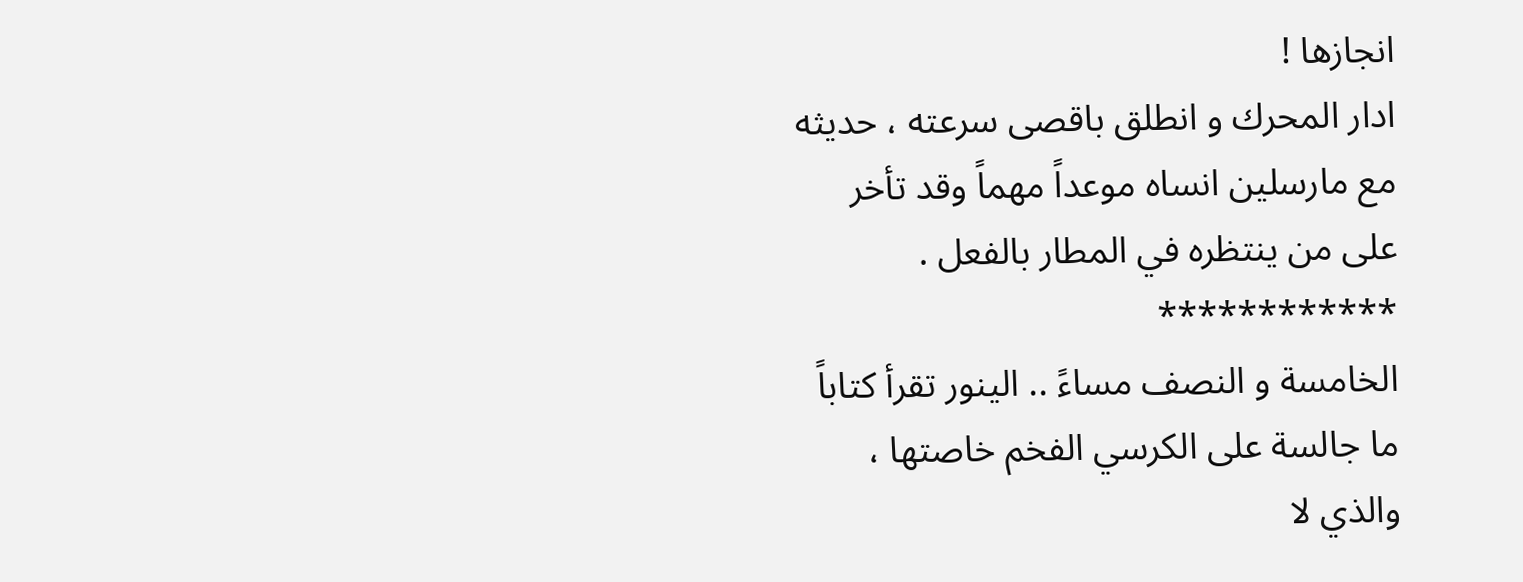انجازها !
ادار المحرك و انطلق باقصى سرعته ، حديثه مع مارسلين انساه موعداً مهماً وقد تأخر على من ينتظره في المطار بالفعل .
************
الخامسة و النصف مساءً .. الينور تقرأ كتاباً ما جالسة على الكرسي الفخم خاصتها ، والذي لا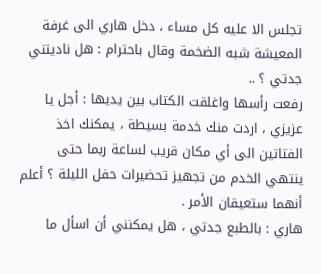تجلس الا عليه كل مساء ، دخل هاري الى غرفة المعيشة شبه الضخمة وقال باحترام : هل ناديتني جدتي ؟ ..
رفعت رأسها واغلقت الكتاب بين يديها : أجل يا عزيزي ، اردت منك خدمة بسيطة ، يمكنك اخذ الفتاتين الى أي مكان قريب لساعة ربما حتى ينتهي الخدم من تجهيز تحضيرات حفل الليلة ؟ أعلم أنهما ستعيقان الأمر .
هاري : بالطبع جدتي ، هل يمكنني أن اسأل ما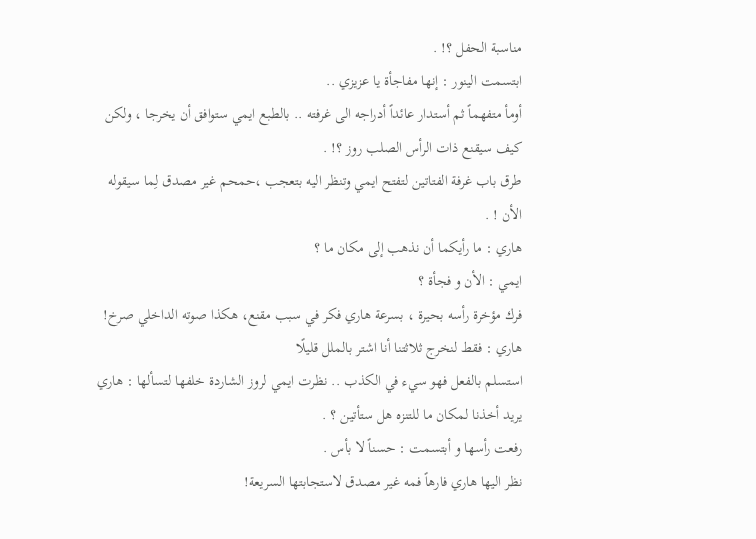مناسبة الحفل ؟! .
ابتسمت الينور : إنها مفاجأة يا عزيزي ..
أومأ متفهماً ثم أستدار عائداً أدراجه الى غرفته .. بالطبع ايمي ستوافق أن يخرجا ، ولكن كيف سيقنع ذات الرأس الصلب روز ؟! .
طرق باب غرفة الفتاتين لتفتح ايمي وتنظر اليه بتعجب ،حمحم غير مصدق لِما سيقوله الأن ! .
هاري : ما رأيكما أن نذهب إلى مكان ما ؟
ايمي : الأن و فجأة ؟
فرك مؤخرة رأسه بحيرة ، بسرعة هاري فكر في سبب مقنع، هكذا صوته الداخلي صرخ!
هاري : فقط لنخرج ثلاثتنا أنا اشتر بالملل قليلًا
استسلم بالفعل فهو سيء في الكذب .. نظرت ايمي لروز الشاردة خلفها لتسألها : هاري يريد أخذنا لمكان ما للتنزه هل ستأتين ؟ .
رفعت رأسها و أبتسمت : حسناً لا بأس .
نظر اليها هاري فارهاً فمه غير مصدق لاستجابتها السريعة!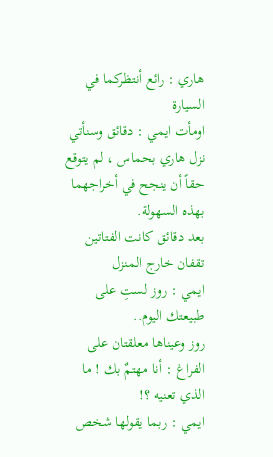هاري : رائع أنتظركما في السيارة
اومأت ايمي : دقائق وسنأتي
نزل هاري بحماس ، لم يتوقع حقاً أن ينجح في أخراجهما بهذه السهولة.
بعد دقائق كانت الفتاتين تقفان خارج المنزل
ايمي : روز لستِ على طبيعتك اليوم..
روز وعيناها معلقتان على الفراغ : أنا مهتمٌ بك ! ما الذي تعنيه ؟!
ايمي : ربما يقولها شخص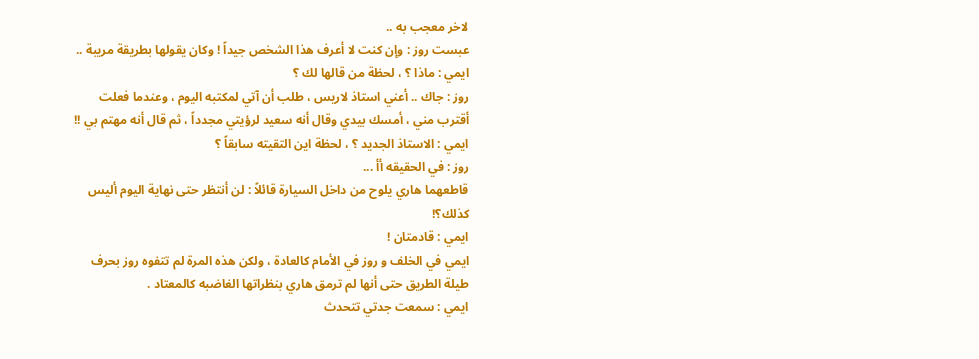لاخر معجب به ..
عبست روز : وإن كنت لا أعرف هذا الشخص جيداً ! وكان يقولها بطريقة مريبة ..
ايمي : ماذا ؟ ، لحظة من قالها لك ؟
روز : جاك .. أعني استاذ لاريس ، طلب أن آتي لمكتبه اليوم ، وعندما فعلت أقترب مني ، أمسك بيدي وقال أنه سعيد لرؤيتي مجدداً ، ثم قال أنه مهتم بي !!
ايمي : الاستاذ الجديد ؟ ، لحظة اين التقيته سابقاً ؟
روز : في الحقيقه أأ ...
قاطعهما هاري يلوح من داخل السيارة قائلاً : لن أنتظر حتى نهاية اليوم أليس كذلك؟!
ايمي : قادمتان !
ايمي في الخلف و روز في الأمام كالعادة ، ولكن هذه المرة لم تتفوه روز بحرف طيلة الطريق حتى أنها لم ترمق هاري بنظراتها الغاضبه كالمعتاد .
ايمي : سمعت جدتي تتحدث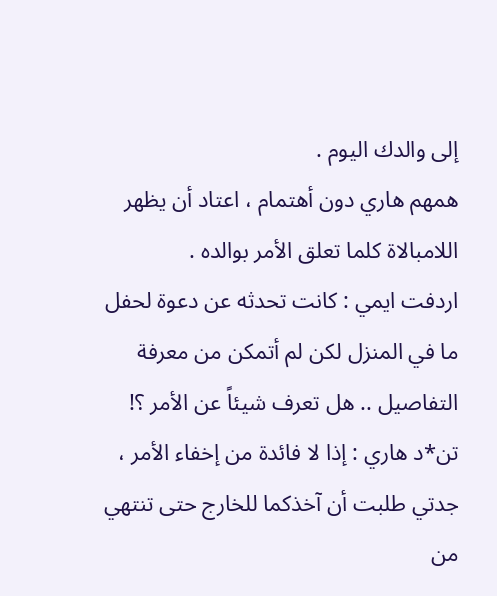إلى والدك اليوم .
همهم هاري دون أهتمام ، اعتاد أن يظهر اللامبالاة كلما تعلق الأمر بوالده .
اردفت ايمي : كانت تحدثه عن دعوة لحفل ما في المنزل لكن لم أتمكن من معرفة التفاصيل .. هل تعرف شيئاً عن الأمر ؟!
تن*د هاري : إذا لا فائدة من إخفاء الأمر ، جدتي طلبت أن آخذكما للخارج حتى تنتهي من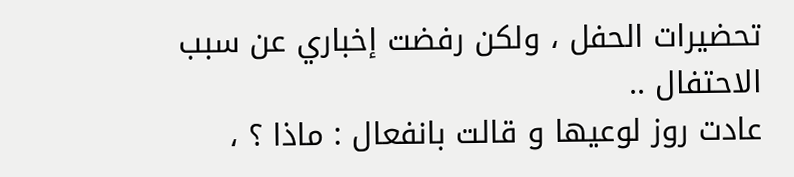تحضيرات الحفل ، ولكن رفضت إخباري عن سبب الاحتفال ..
عادت روز لوعيها و قالت بانفعال : ماذا ؟ ،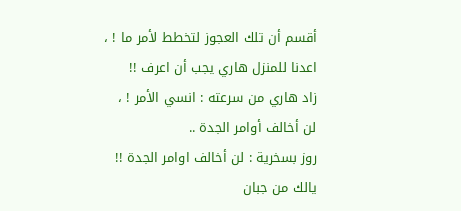أقسم أن تلك العجوز لتخطط لأمر ما ! ، اعدنا للمنزل هاري يجب أن اعرف !!
زاد هاري من سرعته : انسي الأمر ! ، لن أخالف أوامر الجدة ..
روز بسخرية : لن أخالف اوامر الجدة !! يالك من جبان